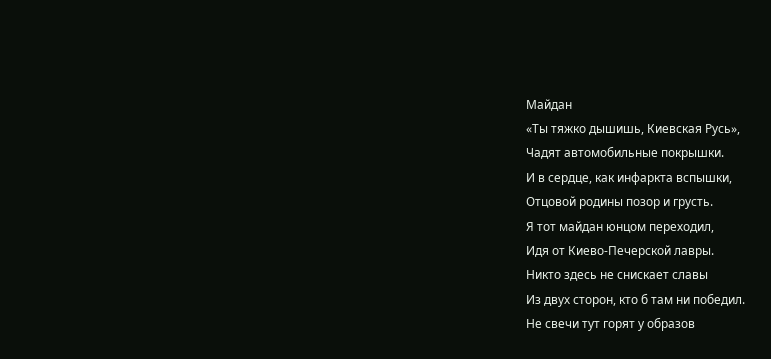Майдан
«Ты тяжко дышишь, Киевская Русь»,
Чадят автомобильные покрышки.
И в сердце, как инфаркта вспышки,
Отцовой родины позор и грусть.
Я тот майдан юнцом переходил,
Идя от Киево-Печерской лавры.
Никто здесь не снискает славы
Из двух сторон, кто б там ни победил.
Не свечи тут горят у образов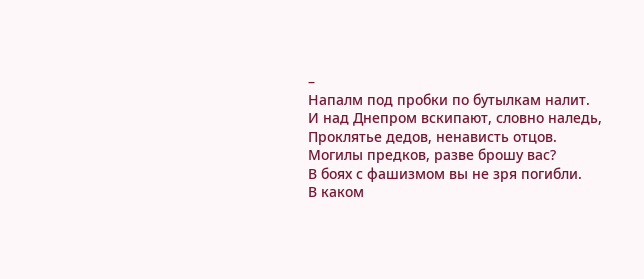–
Напалм под пробки по бутылкам налит.
И над Днепром вскипают, словно наледь,
Проклятье дедов, ненависть отцов.
Могилы предков, разве брошу вас?
В боях с фашизмом вы не зря погибли.
В каком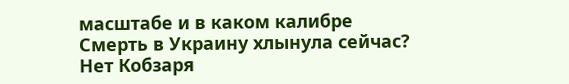масштабе и в каком калибре
Смерть в Украину хлынула сейчас?
Нет Кобзаря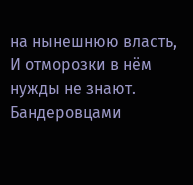на нынешнюю власть,
И отморозки в нём нужды не знают.
Бандеровцами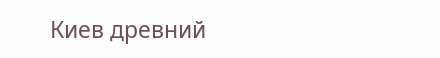Киев древний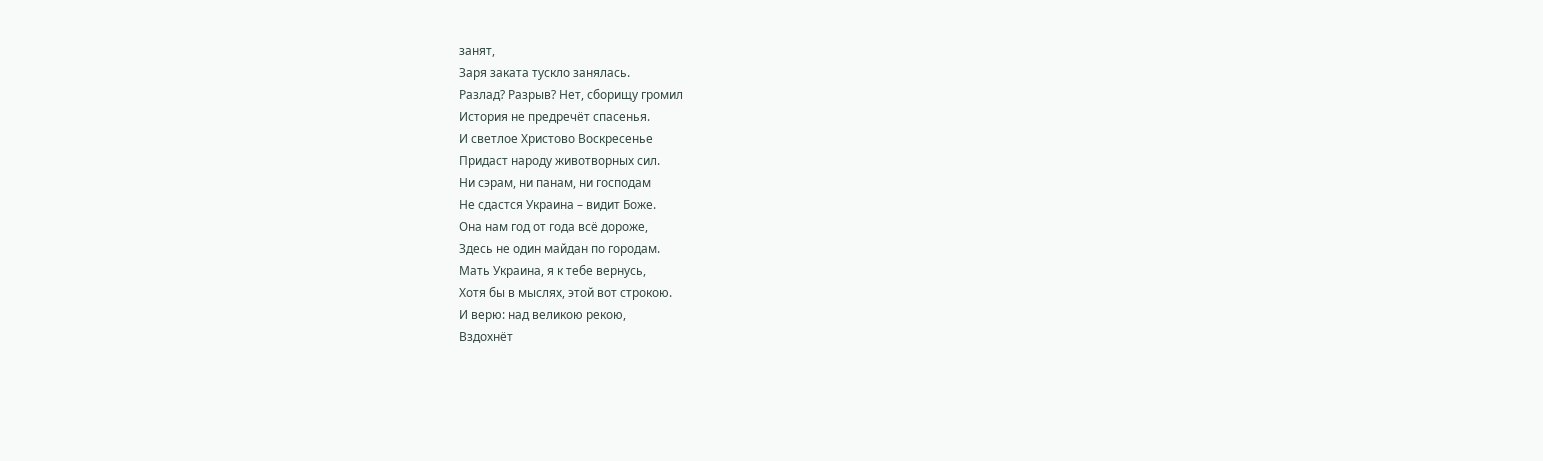занят,
Заря заката тускло занялась.
Разлад? Разрыв? Нет, сборищу громил
История не предречёт спасенья.
И светлое Христово Воскресенье
Придаст народу животворных сил.
Ни сэрам, ни панам, ни господам
Не сдастся Украина – видит Боже.
Она нам год от года всё дороже,
Здесь не один майдан по городам.
Мать Украина, я к тебе вернусь,
Хотя бы в мыслях, этой вот строкою.
И верю: над великою рекою,
Вздохнёт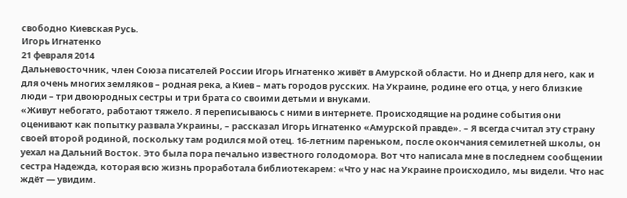свободно Киевская Русь.
Игорь Игнатенко
21 февраля 2014
Дальневосточник, член Союза писателей России Игорь Игнатенко живёт в Амурской области. Но и Днепр для него, как и для очень многих земляков – родная река, а Киев – мать городов русских. На Украине, родине его отца, у него близкие люди – три двоюродных сестры и три брата со своими детьми и внуками.
«Живут небогато, работают тяжело. Я переписываюсь с ними в интернете. Происходящие на родине события они оценивают как попытку развала Украины, – рассказал Игорь Игнатенко «Амурской правде». – Я всегда считал эту страну своей второй родиной, поскольку там родился мой отец. 16-летним пареньком, после окончания семилетней школы, он уехал на Дальний Восток. Это была пора печально известного голодомора. Вот что написала мне в последнем сообщении сестра Надежда, которая всю жизнь проработала библиотекарем: «Что у нас на Украине происходило, мы видели. Что нас ждёт — увидим.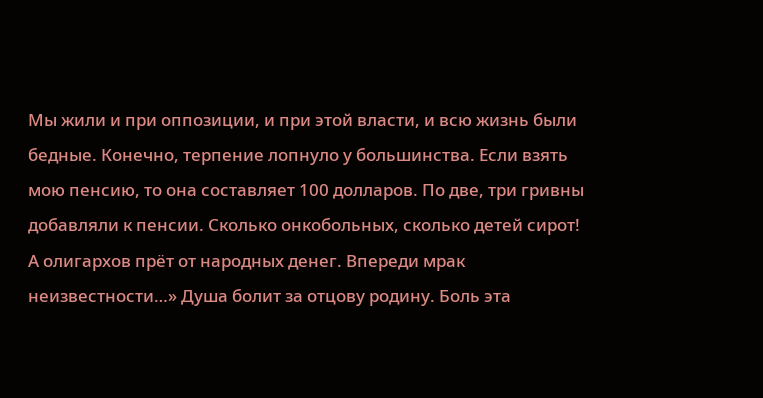Мы жили и при оппозиции, и при этой власти, и всю жизнь были бедные. Конечно, терпение лопнуло у большинства. Если взять мою пенсию, то она составляет 100 долларов. По две, три гривны добавляли к пенсии. Сколько онкобольных, сколько детей сирот! А олигархов прёт от народных денег. Впереди мрак неизвестности…» Душа болит за отцову родину. Боль эта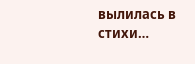вылилась в стихи…